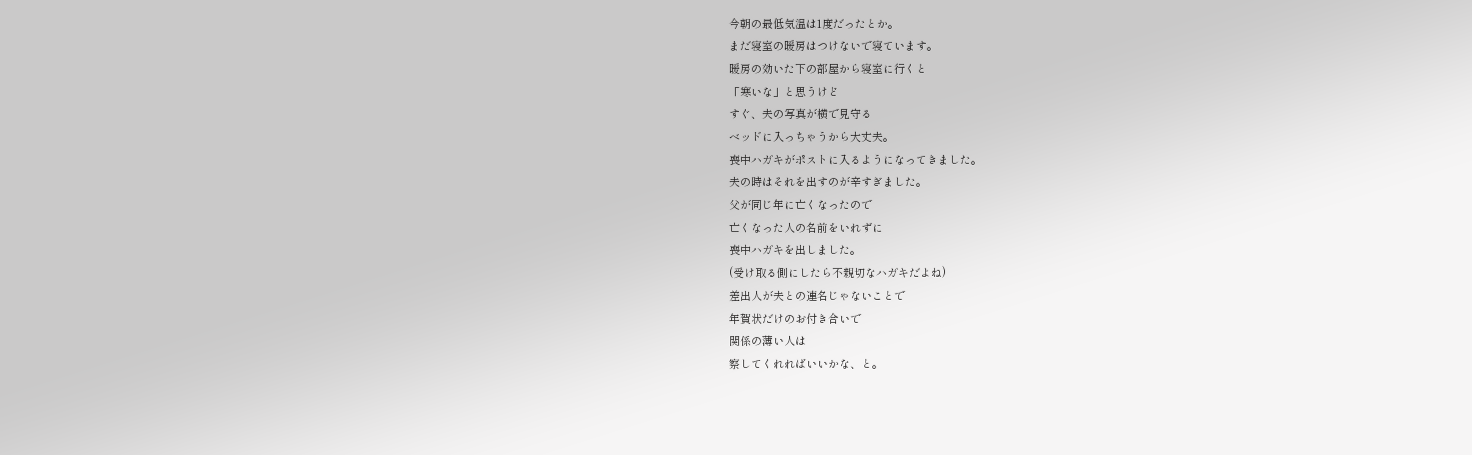今朝の最低気温は1度だったとか。
まだ寝室の暖房はつけないで寝ています。
暖房の効いた下の部屋から寝室に行くと
「寒いな」と思うけど
すぐ、夫の写真が横で見守る
ベッドに入っちゃうから大丈夫。
喪中ハガキがポストに入るようになってきました。
夫の時はそれを出すのが辛すぎました。
父が同じ年に亡くなったので
亡くなった人の名前をいれずに
喪中ハガキを出しました。
(受け取る側にしたら不親切なハガキだよね)
差出人が夫との連名じゃないことで
年賀状だけのお付き合いで
関係の薄い人は
察してくれればいいかな、と。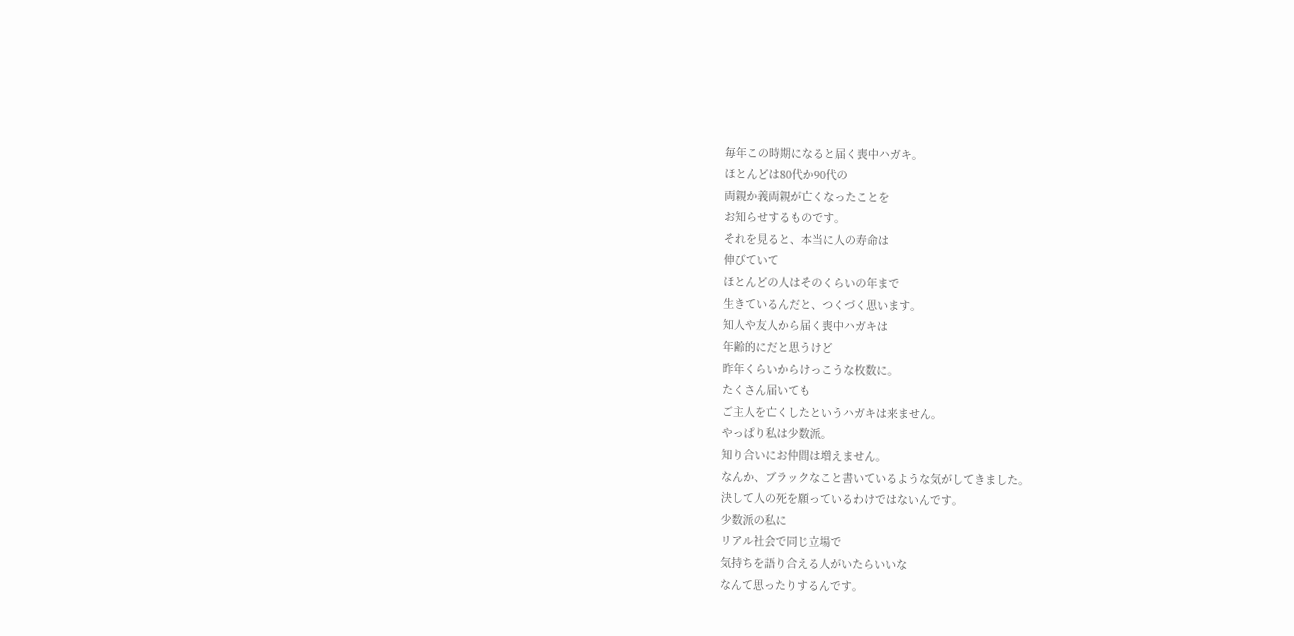毎年この時期になると届く喪中ハガキ。
ほとんどは80代か90代の
両親か義両親が亡くなったことを
お知らせするものです。
それを見ると、本当に人の寿命は
伸びていて
ほとんどの人はそのくらいの年まで
生きているんだと、つくづく思います。
知人や友人から届く喪中ハガキは
年齢的にだと思うけど
昨年くらいからけっこうな枚数に。
たくさん届いても
ご主人を亡くしたというハガキは来ません。
やっぱり私は少数派。
知り合いにお仲間は増えません。
なんか、ブラックなこと書いているような気がしてきました。
決して人の死を願っているわけではないんです。
少数派の私に
リアル社会で同じ立場で
気持ちを語り合える人がいたらいいな
なんて思ったりするんです。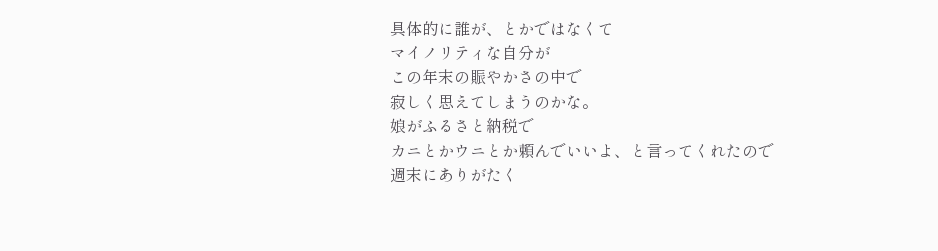具体的に誰が、とかではなくて
マイノリティな自分が
この年末の賑やかさの中で
寂しく思えてしまうのかな。
娘がふるさと納税で
カニとかウニとか頼んでいいよ、と言ってくれたので
週末にありがたく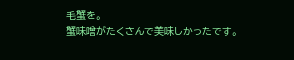毛蟹を。
蟹味噌がたくさんで美味しかったです。